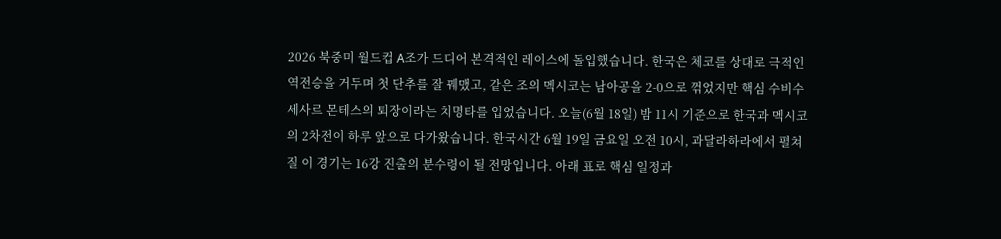2026 북중미 월드컵 A조가 드디어 본격적인 레이스에 돌입했습니다. 한국은 체코를 상대로 극적인 역전승을 거두며 첫 단추를 잘 꿰맸고, 같은 조의 멕시코는 남아공을 2-0으로 꺾었지만 핵심 수비수 세사르 몬테스의 퇴장이라는 치명타를 입었습니다. 오늘(6월 18일) 밤 11시 기준으로 한국과 멕시코의 2차전이 하루 앞으로 다가왔습니다. 한국시간 6월 19일 금요일 오전 10시, 과달라하라에서 펼쳐질 이 경기는 16강 진출의 분수령이 될 전망입니다. 아래 표로 핵심 일정과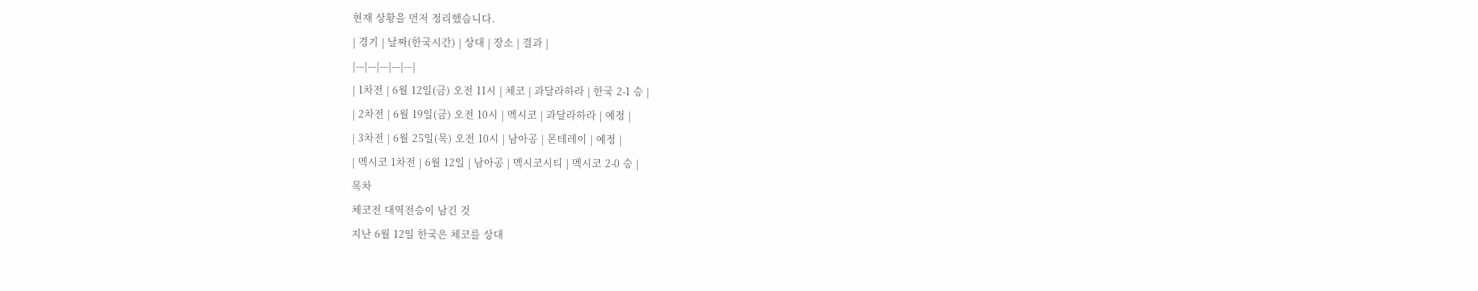현재 상황을 먼저 정리했습니다.
| 경기 | 날짜(한국시간) | 상대 | 장소 | 결과 |
|---|---|---|---|---|
| 1차전 | 6월 12일(금) 오전 11시 | 체코 | 과달라하라 | 한국 2-1 승 |
| 2차전 | 6월 19일(금) 오전 10시 | 멕시코 | 과달라하라 | 예정 |
| 3차전 | 6월 25일(목) 오전 10시 | 남아공 | 몬테레이 | 예정 |
| 멕시코 1차전 | 6월 12일 | 남아공 | 멕시코시티 | 멕시코 2-0 승 |
목차
체코전 대역전승이 남긴 것
지난 6월 12일 한국은 체코를 상대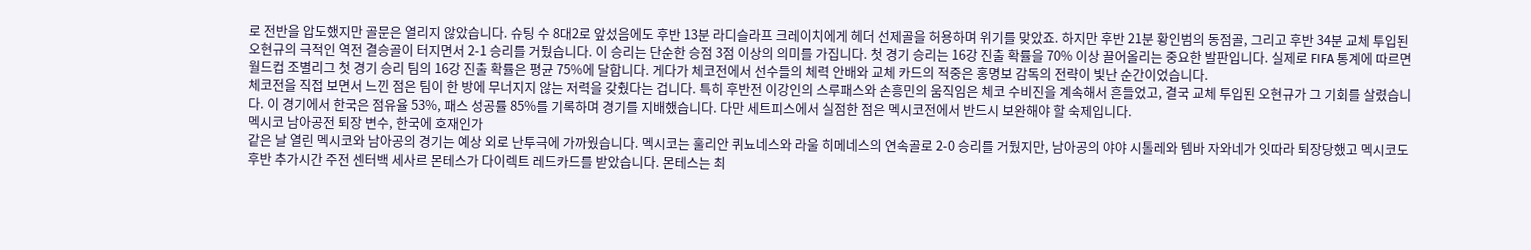로 전반을 압도했지만 골문은 열리지 않았습니다. 슈팅 수 8대2로 앞섰음에도 후반 13분 라디슬라프 크레이치에게 헤더 선제골을 허용하며 위기를 맞았죠. 하지만 후반 21분 황인범의 동점골, 그리고 후반 34분 교체 투입된 오현규의 극적인 역전 결승골이 터지면서 2-1 승리를 거뒀습니다. 이 승리는 단순한 승점 3점 이상의 의미를 가집니다. 첫 경기 승리는 16강 진출 확률을 70% 이상 끌어올리는 중요한 발판입니다. 실제로 FIFA 통계에 따르면 월드컵 조별리그 첫 경기 승리 팀의 16강 진출 확률은 평균 75%에 달합니다. 게다가 체코전에서 선수들의 체력 안배와 교체 카드의 적중은 홍명보 감독의 전략이 빛난 순간이었습니다.
체코전을 직접 보면서 느낀 점은 팀이 한 방에 무너지지 않는 저력을 갖췄다는 겁니다. 특히 후반전 이강인의 스루패스와 손흥민의 움직임은 체코 수비진을 계속해서 흔들었고, 결국 교체 투입된 오현규가 그 기회를 살렸습니다. 이 경기에서 한국은 점유율 53%, 패스 성공률 85%를 기록하며 경기를 지배했습니다. 다만 세트피스에서 실점한 점은 멕시코전에서 반드시 보완해야 할 숙제입니다.
멕시코 남아공전 퇴장 변수, 한국에 호재인가
같은 날 열린 멕시코와 남아공의 경기는 예상 외로 난투극에 가까웠습니다. 멕시코는 훌리안 퀴뇨네스와 라울 히메네스의 연속골로 2-0 승리를 거뒀지만, 남아공의 야야 시톨레와 템바 자와네가 잇따라 퇴장당했고 멕시코도 후반 추가시간 주전 센터백 세사르 몬테스가 다이렉트 레드카드를 받았습니다. 몬테스는 최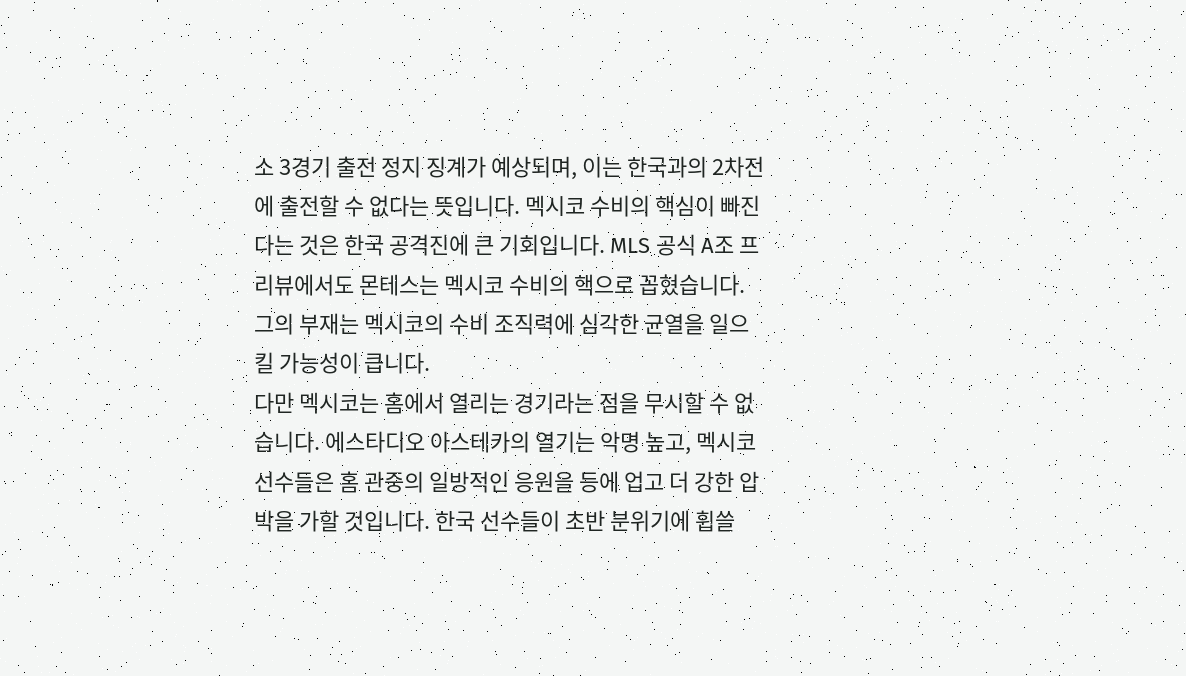소 3경기 출전 정지 징계가 예상되며, 이는 한국과의 2차전에 출전할 수 없다는 뜻입니다. 멕시코 수비의 핵심이 빠진다는 것은 한국 공격진에 큰 기회입니다. MLS 공식 A조 프리뷰에서도 몬테스는 멕시코 수비의 핵으로 꼽혔습니다. 그의 부재는 멕시코의 수비 조직력에 심각한 균열을 일으킬 가능성이 큽니다.
다만 멕시코는 홈에서 열리는 경기라는 점을 무시할 수 없습니다. 에스타디오 아스테카의 열기는 악명 높고, 멕시코 선수들은 홈 관중의 일방적인 응원을 등에 업고 더 강한 압박을 가할 것입니다. 한국 선수들이 초반 분위기에 휩쓸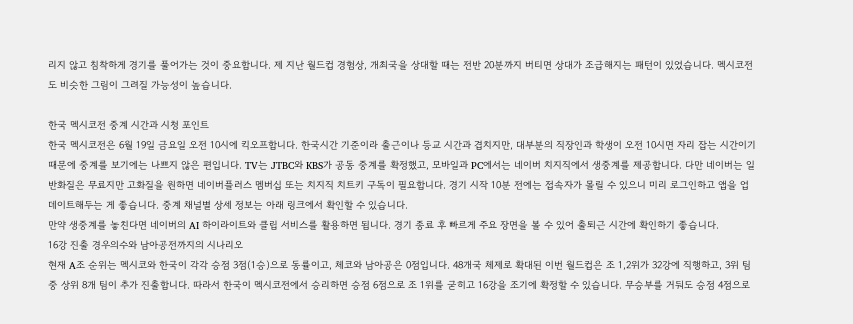리지 않고 침착하게 경기를 풀어가는 것이 중요합니다. 제 지난 월드컵 경험상, 개최국을 상대할 때는 전반 20분까지 버티면 상대가 조급해지는 패턴이 있었습니다. 멕시코전도 비슷한 그림이 그려질 가능성이 높습니다.

한국 멕시코전 중계 시간과 시청 포인트
한국 멕시코전은 6월 19일 금요일 오전 10시에 킥오프합니다. 한국시간 기준이라 출근이나 등교 시간과 겹치지만, 대부분의 직장인과 학생이 오전 10시면 자리 잡는 시간이기 때문에 중계를 보기에는 나쁘지 않은 편입니다. TV는 JTBC와 KBS가 공동 중계를 확정했고, 모바일과 PC에서는 네이버 치지직에서 생중계를 제공합니다. 다만 네이버는 일반화질은 무료지만 고화질을 원하면 네이버플러스 멤버십 또는 치지직 치트키 구독이 필요합니다. 경기 시작 10분 전에는 접속자가 몰릴 수 있으니 미리 로그인하고 앱을 업데이트해두는 게 좋습니다. 중계 채널별 상세 정보는 아래 링크에서 확인할 수 있습니다.
만약 생중계를 놓친다면 네이버의 AI 하이라이트와 클립 서비스를 활용하면 됩니다. 경기 종료 후 빠르게 주요 장면을 볼 수 있어 출퇴근 시간에 확인하기 좋습니다.
16강 진출 경우의수와 남아공전까지의 시나리오
현재 A조 순위는 멕시코와 한국이 각각 승점 3점(1승)으로 동률이고, 체코와 남아공은 0점입니다. 48개국 체제로 확대된 이번 월드컵은 조 1,2위가 32강에 직행하고, 3위 팀 중 상위 8개 팀이 추가 진출합니다. 따라서 한국이 멕시코전에서 승리하면 승점 6점으로 조 1위를 굳히고 16강을 조기에 확정할 수 있습니다. 무승부를 거둬도 승점 4점으로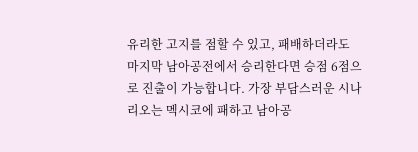유리한 고지를 점할 수 있고, 패배하더라도 마지막 남아공전에서 승리한다면 승점 6점으로 진출이 가능합니다. 가장 부담스러운 시나리오는 멕시코에 패하고 남아공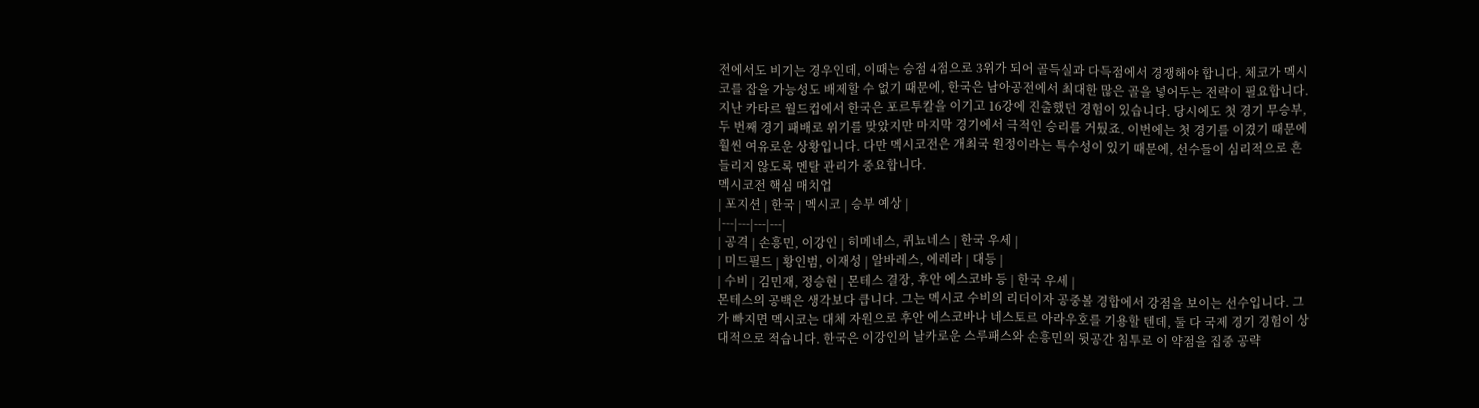전에서도 비기는 경우인데, 이때는 승점 4점으로 3위가 되어 골득실과 다득점에서 경쟁해야 합니다. 체코가 멕시코를 잡을 가능성도 배제할 수 없기 때문에, 한국은 남아공전에서 최대한 많은 골을 넣어두는 전략이 필요합니다.
지난 카타르 월드컵에서 한국은 포르투칼을 이기고 16강에 진출했던 경험이 있습니다. 당시에도 첫 경기 무승부, 두 번째 경기 패배로 위기를 맞았지만 마지막 경기에서 극적인 승리를 거뒀죠. 이번에는 첫 경기를 이겼기 때문에 훨씬 여유로운 상황입니다. 다만 멕시코전은 개최국 원정이라는 특수성이 있기 때문에, 선수들이 심리적으로 흔들리지 않도록 멘탈 관리가 중요합니다.
멕시코전 핵심 매치업
| 포지션 | 한국 | 멕시코 | 승부 예상 |
|---|---|---|---|
| 공격 | 손흥민, 이강인 | 히메네스, 퀴뇨네스 | 한국 우세 |
| 미드필드 | 황인범, 이재성 | 알바레스, 에레라 | 대등 |
| 수비 | 김민재, 정승현 | 몬테스 결장, 후안 에스코바 등 | 한국 우세 |
몬테스의 공백은 생각보다 큽니다. 그는 멕시코 수비의 리더이자 공중볼 경합에서 강점을 보이는 선수입니다. 그가 빠지면 멕시코는 대체 자원으로 후안 에스코바나 네스토르 아라우호를 기용할 텐데, 둘 다 국제 경기 경험이 상대적으로 적습니다. 한국은 이강인의 날카로운 스루패스와 손흥민의 뒷공간 침투로 이 약점을 집중 공략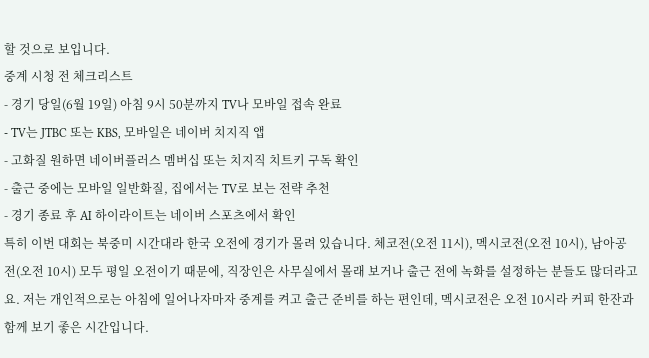할 것으로 보입니다.
중계 시청 전 체크리스트
- 경기 당일(6월 19일) 아침 9시 50분까지 TV나 모바일 접속 완료
- TV는 JTBC 또는 KBS, 모바일은 네이버 치지직 앱
- 고화질 원하면 네이버플러스 멤버십 또는 치지직 치트키 구독 확인
- 출근 중에는 모바일 일반화질, 집에서는 TV로 보는 전략 추천
- 경기 종료 후 AI 하이라이트는 네이버 스포츠에서 확인
특히 이번 대회는 북중미 시간대라 한국 오전에 경기가 몰려 있습니다. 체코전(오전 11시), 멕시코전(오전 10시), 남아공전(오전 10시) 모두 평일 오전이기 때문에, 직장인은 사무실에서 몰래 보거나 출근 전에 녹화를 설정하는 분들도 많더라고요. 저는 개인적으로는 아침에 일어나자마자 중계를 켜고 출근 준비를 하는 편인데, 멕시코전은 오전 10시라 커피 한잔과 함께 보기 좋은 시간입니다.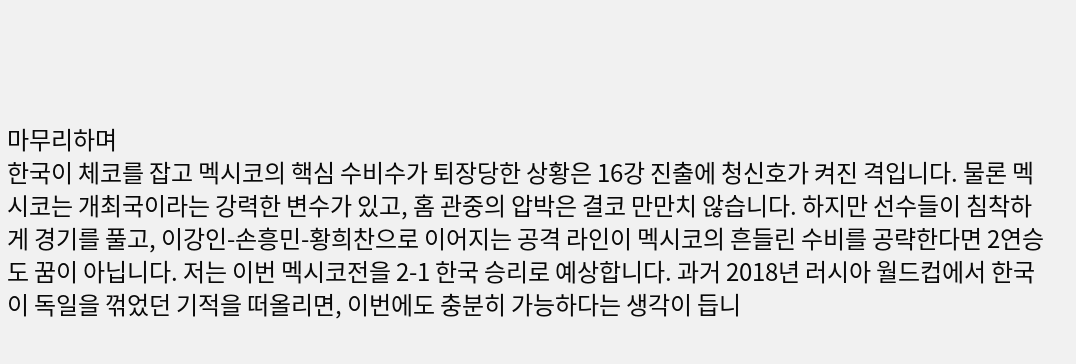마무리하며
한국이 체코를 잡고 멕시코의 핵심 수비수가 퇴장당한 상황은 16강 진출에 청신호가 켜진 격입니다. 물론 멕시코는 개최국이라는 강력한 변수가 있고, 홈 관중의 압박은 결코 만만치 않습니다. 하지만 선수들이 침착하게 경기를 풀고, 이강인-손흥민-황희찬으로 이어지는 공격 라인이 멕시코의 흔들린 수비를 공략한다면 2연승도 꿈이 아닙니다. 저는 이번 멕시코전을 2-1 한국 승리로 예상합니다. 과거 2018년 러시아 월드컵에서 한국이 독일을 꺾었던 기적을 떠올리면, 이번에도 충분히 가능하다는 생각이 듭니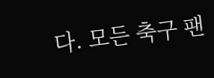다. 모든 축구 팬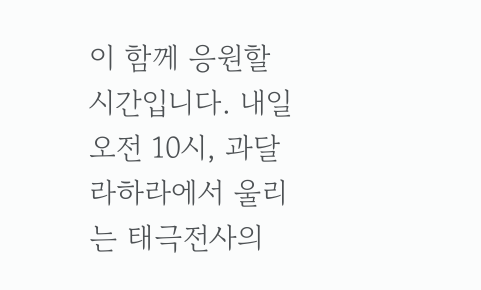이 함께 응원할 시간입니다. 내일 오전 10시, 과달라하라에서 울리는 태극전사의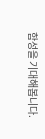함성을 기대해봅니다.